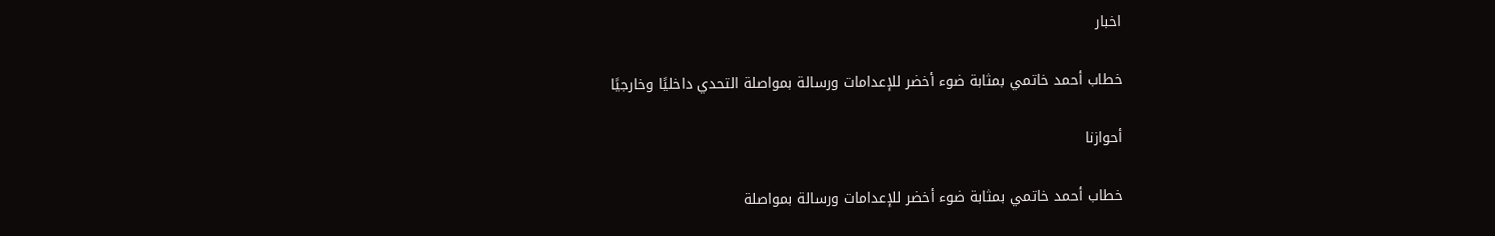اخبار

خطاب أحمد خاتمي بمثابة ضوء أخضر للإعدامات ورسالة بمواصلة التحدي داخليًا وخارجيًا

أحوازنا

خطاب أحمد خاتمي بمثابة ضوء أخضر للإعدامات ورسالة بمواصلة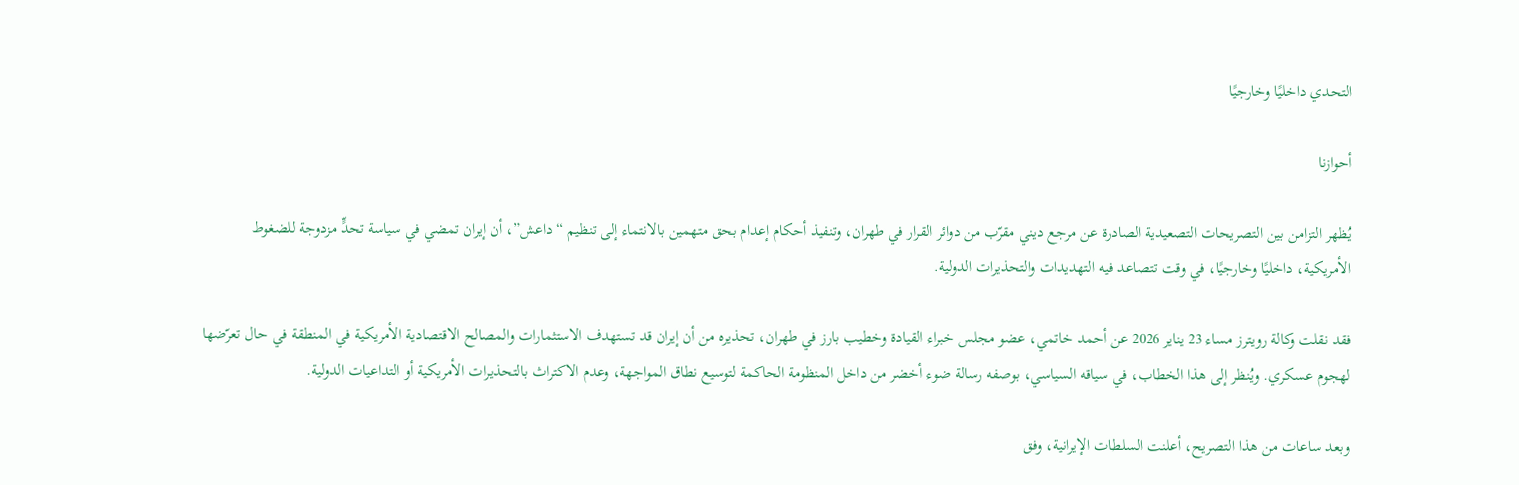التحدي داخليًا وخارجيًا

أحوازنا

يُظهر التزامن بين التصريحات التصعيدية الصادرة عن مرجع ديني مقرّب من دوائر القرار في طهران، وتنفيذ أحكام إعدام بحق متهمين بالانتماء إلى تنظيم “داعش”، أن إيران تمضي في سياسة تحدٍّ مزدوجة للضغوط الأمريكية، داخليًا وخارجيًا، في وقت تتصاعد فيه التهديدات والتحذيرات الدولية.

فقد نقلت وكالة رويترز مساء 23 يناير 2026 عن أحمد خاتمي، عضو مجلس خبراء القيادة وخطيب بارز في طهران، تحذيره من أن إيران قد تستهدف الاستثمارات والمصالح الاقتصادية الأمريكية في المنطقة في حال تعرّضها لهجوم عسكري. ويُنظر إلى هذا الخطاب، في سياقه السياسي، بوصفه رسالة ضوء أخضر من داخل المنظومة الحاكمة لتوسيع نطاق المواجهة، وعدم الاكتراث بالتحذيرات الأمريكية أو التداعيات الدولية.

وبعد ساعات من هذا التصريح، أعلنت السلطات الإيرانية، وفق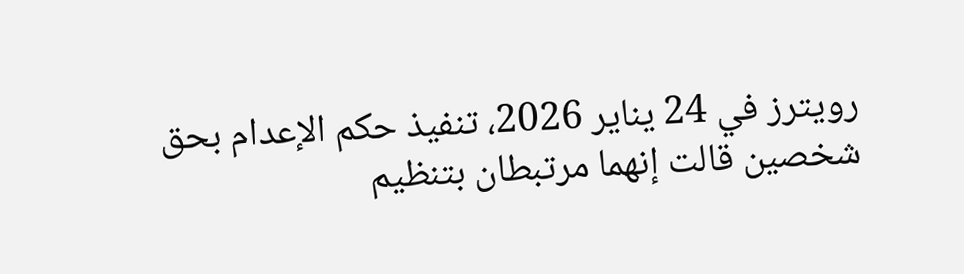رويترز في 24 يناير 2026، تنفيذ حكم الإعدام بحق شخصين قالت إنهما مرتبطان بتنظيم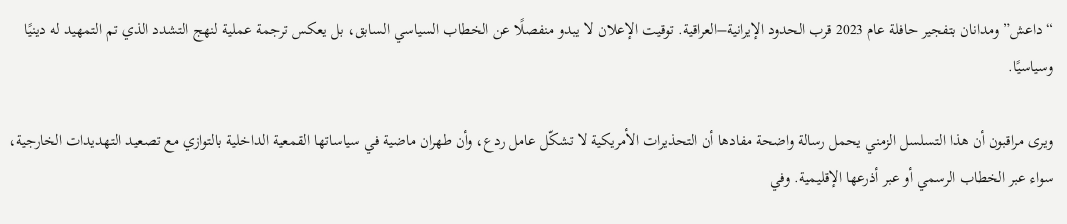“داعش” ومدانان بتفجير حافلة عام 2023 قرب الحدود الإيرانية–العراقية. توقيت الإعلان لا يبدو منفصلًا عن الخطاب السياسي السابق، بل يعكس ترجمة عملية لنهج التشدد الذي تم التمهيد له دينيًا وسياسيًا.

ويرى مراقبون أن هذا التسلسل الزمني يحمل رسالة واضحة مفادها أن التحذيرات الأمريكية لا تشكّل عامل ردع، وأن طهران ماضية في سياساتها القمعية الداخلية بالتوازي مع تصعيد التهديدات الخارجية، سواء عبر الخطاب الرسمي أو عبر أذرعها الإقليمية. وفي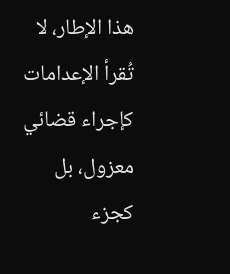هذا الإطار، لا تُقرأ الإعدامات كإجراء قضائي معزول، بل كجزء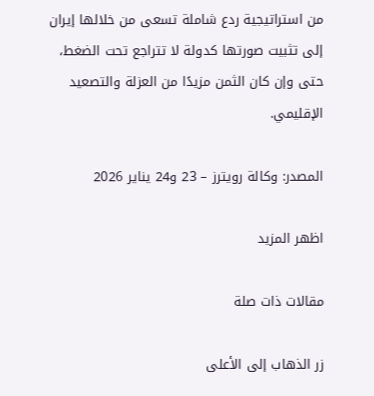من استراتيجية ردع شاملة تسعى من خلالها إيران إلى تثبيت صورتها كدولة لا تتراجع تحت الضغط، حتى وإن كان الثمن مزيدًا من العزلة والتصعيد الإقليمي.

المصدر: وكالة رويترز – 23 و24 يناير 2026

اظهر المزيد

مقالات ذات صلة

زر الذهاب إلى الأعلى